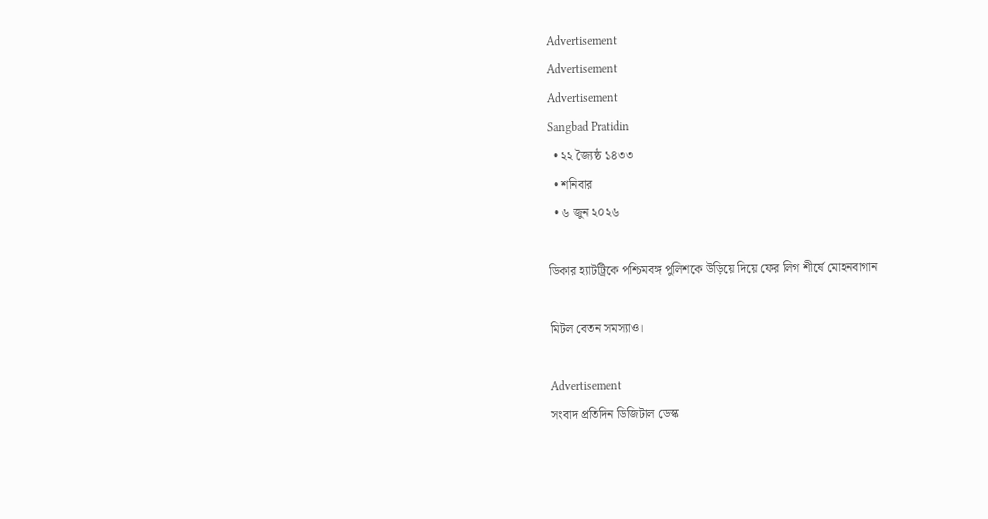Advertisement
Advertisement
Advertisement
Sangbad Pratidin
  • ২২ জ্যৈষ্ঠ ১৪৩৩
  • শনিবার
  • ৬ জুন ২০২৬

ডিকার হ্যাটট্রিকে পশ্চিমবঙ্গ পুলিশকে উড়িয়ে দিয়ে ফের লিগ শীর্ষে মোহনবাগান

মিটল বেতন সমস্যাও।

Advertisement
সংবাদ প্রতিদিন ডিজিটাল ডেস্ক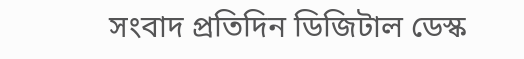সংবাদ প্রতিদিন ডিজিটাল ডেস্ক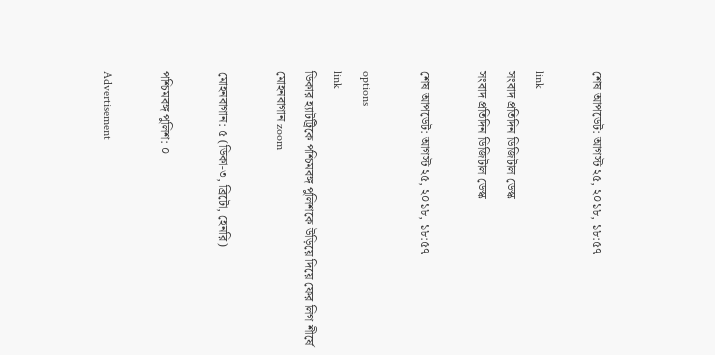শেষ আপডেট: আগস্ট ২৫, ২০১৮, ১৮:৫৭

link
সংবাদ প্রতিদিন ডিজিটাল ডেস্ক
সংবাদ প্রতিদিন ডিজিটাল ডেস্ক

শেষ আপডেট: আগস্ট ২৫, ২০১৮, ১৮:৫৭

options
link
ডিকার হ্যাটট্রিকে পশ্চিমবঙ্গ পুলিশকে উড়িয়ে দিয়ে ফের লিগ শীর্ষে মোহনবাগান zoom

মোহনবাগান: ৫ (ডিকা-৩, ব্রিটো, হেনরি)

পশ্চিমবঙ্গ পুলিশ: ০

Advertisement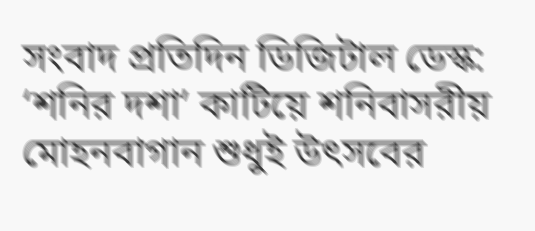সংবাদ প্রতিদিন ডিজিটাল ডেস্ক: ‘শনির দশা’ কাটিয়ে শনিবাসরীয় মোহনবাগান শুধুই উৎসবের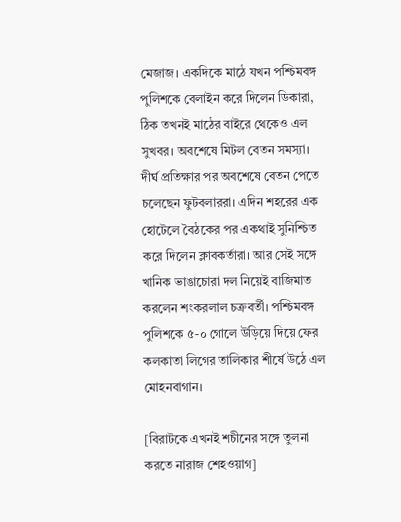মেজাজ। একদিকে মাঠে যখন পশ্চিমবঙ্গ পুলিশকে বেলাইন করে দিলেন ডিকারা, ঠিক তখনই মাঠের বাইরে থেকেও এল সুখবর। অবশেষে মিটল বেতন সমস্যা। দীর্ঘ প্রতিক্ষার পর অবশেষে বেতন পেতে চলেছেন ফুটবলাররা। এদিন শহরের এক হোটেলে বৈঠকের পর একথাই সুনিশ্চিত করে দিলেন ক্লাবকর্তারা। আর সেই সঙ্গে খানিক ভাঙাচোরা দল নিয়েই বাজিমাত করলেন শংকরলাল চক্রবর্তী। পশ্চিমবঙ্গ পুলিশকে ৫-০ গোলে উড়িয়ে দিয়ে ফের কলকাতা লিগের তালিকার শীর্ষে উঠে এল মোহনবাগান।

[বিরাটকে এখনই শচীনের সঙ্গে তুলনা করতে নারাজ শেহওয়াগ]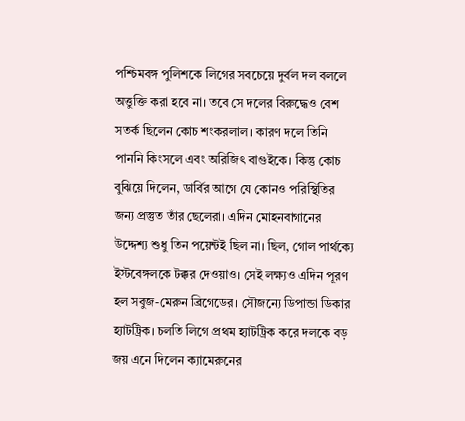পশ্চিমবঙ্গ পুলিশকে লিগের সবচেয়ে দুর্বল দল বললে অত্তুক্তি করা হবে না। তবে সে দলের বিরুদ্ধেও বেশ সতর্ক ছিলেন কোচ শংকরলাল। কারণ দলে তিনি পাননি কিংসলে এবং অরিজিৎ বাগুইকে। কিন্তু কোচ বুঝিয়ে দিলেন, ডার্বির আগে যে কোনও পরিস্থিতির জন্য প্রস্তুত তাঁর ছেলেরা। এদিন মোহনবাগানের উদ্দেশ্য শুধু তিন পয়েন্টই ছিল না। ছিল, গোল পার্থক্যে ইস্টবেঙ্গলকে টক্কর দেওয়াও। সেই লক্ষ্যও এদিন পূরণ হল সবুজ-মেরুন ব্রিগেডের। সৌজন্যে ডিপান্ডা ডিকার হ্যাটট্রিক। চলতি লিগে প্রথম হ্যাটট্রিক করে দলকে বড় জয় এনে দিলেন ক্যামেরুনের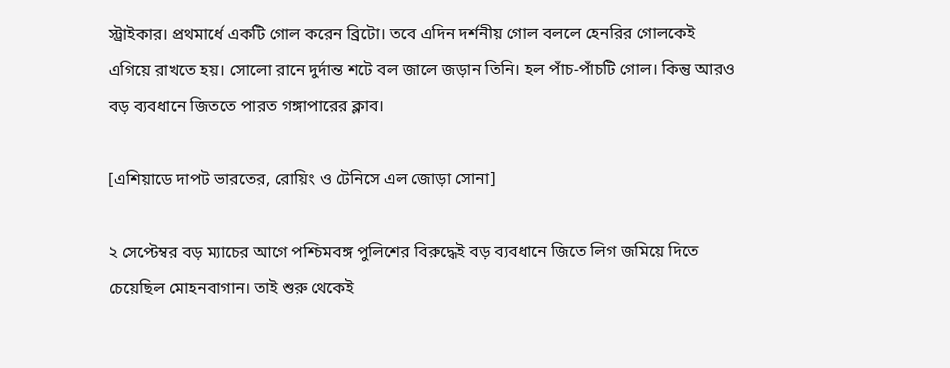স্ট্রাইকার। প্রথমার্ধে একটি গোল করেন ব্রিটো। তবে এদিন দর্শনীয় গোল বললে হেনরির গোলকেই এগিয়ে রাখতে হয়। সোলো রানে দুর্দান্ত শটে বল জালে জড়ান তিনি। হল পাঁচ-পাঁচটি গোল। কিন্তু আরও বড় ব্যবধানে জিততে পারত গঙ্গাপারের ক্লাব।

[এশিয়াডে দাপট ভারতের, রোয়িং ও টেনিসে এল জোড়া সোনা]

২ সেপ্টেম্বর বড় ম্যাচের আগে পশ্চিমবঙ্গ পুলিশের বিরুদ্ধেই বড় ব্যবধানে জিতে লিগ জমিয়ে দিতে চেয়েছিল মোহনবাগান। তাই শুরু থেকেই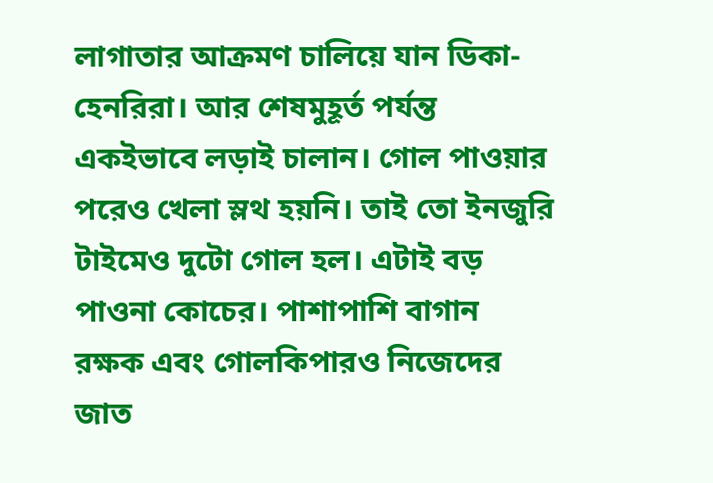লাগাতার আক্রমণ চালিয়ে যান ডিকা-হেনরিরা। আর শেষমুহূর্ত পর্যন্ত একইভাবে লড়াই চালান। গোল পাওয়ার পরেও খেলা স্লথ হয়নি। তাই তো ইনজুরি টাইমেও দুটো গোল হল। এটাই বড় পাওনা কোচের। পাশাপাশি বাগান রক্ষক এবং গোলকিপারও নিজেদের জাত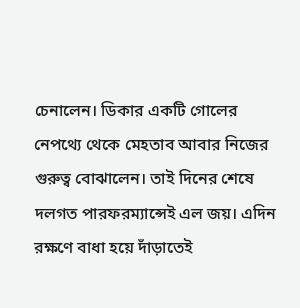চেনালেন। ডিকার একটি গোলের নেপথ্যে থেকে মেহতাব আবার নিজের গুরুত্ব বোঝালেন। তাই দিনের শেষে দলগত পারফরম্যান্সেই এল জয়। এদিন রক্ষণে বাধা হয়ে দাঁড়াতেই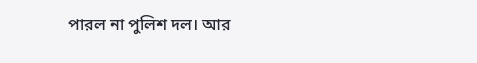পারল না পুলিশ দল। আর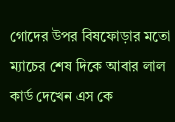গোদের উপর বিষফোড়ার মতো ম্যাচের শেষ দিকে আবার লাল কার্ড দেখেন এস কে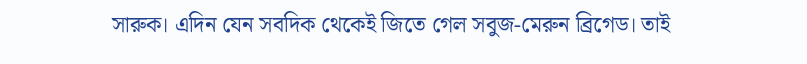সারুক। এদিন যেন সবদিক থেকেই জিতে গেল সবুজ-মেরুন ব্রিগেড। তাই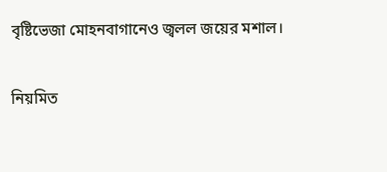বৃষ্টিভেজা মোহনবাগানেও জ্বলল জয়ের মশাল।

নিয়মিত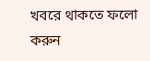খবরে থাকতে ফলো করুন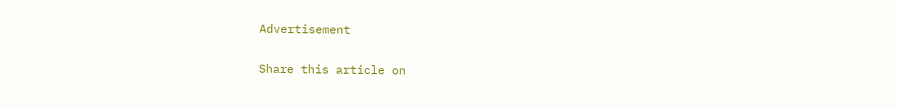Advertisement

Share this article on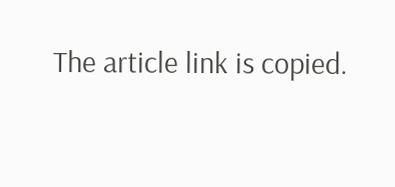The article link is copied.